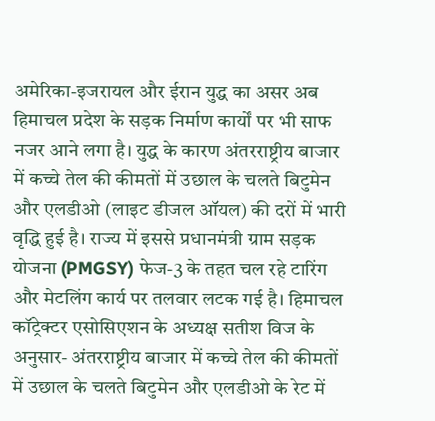अमेरिका-इजरायल और ईरान युद्ध का असर अब हिमाचल प्रदेश के सड़क निर्माण कार्यों पर भी साफ नजर आने लगा है। युद्ध के कारण अंतरराष्ट्रीय बाजार में कच्चे तेल की कीमतों में उछाल के चलते बिटुमेन और एलडीओ (लाइट डीजल ऑयल) की दरों में भारी वृद्धि हुई है। राज्य में इससे प्रधानमंत्री ग्राम सड़क योजना (PMGSY) फेज-3 के तहत चल रहे टारिंग और मेटलिंग कार्य पर तलवार लटक गई है। हिमाचल कॉट्रेक्टर एसोसिएशन के अध्यक्ष सतीश विज के अनुसार- अंतरराष्ट्रीय बाजार में कच्चे तेल की कीमतों में उछाल के चलते बिटुमेन और एलडीओ के रेट में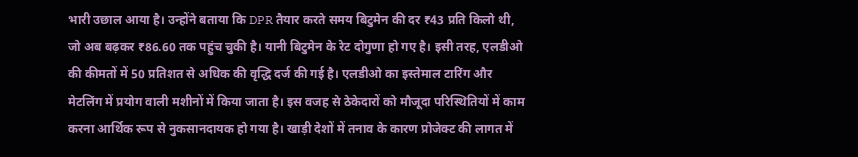भारी उछाल आया है। उन्होंने बताया कि DPR तैयार करते समय बिटुमेन की दर ₹43 प्रति किलो थी, जो अब बढ़कर ₹86.60 तक पहुंच चुकी है। यानी बिटुमेन के रेट दोगुणा हो गए है। इसी तरह, एलडीओ की कीमतों में 50 प्रतिशत से अधिक की वृद्धि दर्ज की गई है। एलडीओ का इस्तेमाल टारिंग और मेटलिंग में प्रयोग वाली मशीनों में किया जाता है। इस वजह से ठेकेदारों को मौजूदा परिस्थितियों में काम करना आर्थिक रूप से नुकसानदायक हो गया है। खाड़ी देशों में तनाव के कारण प्रोजेक्ट की लागत में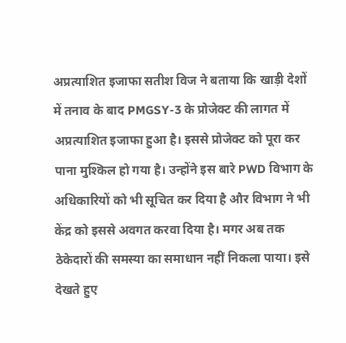अप्रत्याशित इजाफा सतीश विज ने बताया कि खाड़ी देशों में तनाव के बाद PMGSY-3 के प्रोजेक्ट की लागत में अप्रत्याशित इजाफा हुआ है। इससे प्रोजेक्ट को पूरा कर पाना मुश्किल हो गया है। उन्होंने इस बारे PWD विभाग के अधिकारियों को भी सूचित कर दिया है और विभाग ने भी केंद्र को इससे अवगत करवा दिया है। मगर अब तक ठेकेदारों की समस्या का समाधान नहीं निकला पाया। इसे देखते हुए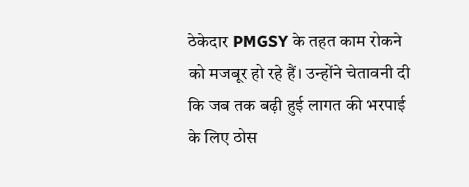ठेकेदार PMGSY के तहत काम रोकने को मजबूर हो रहे हैं। उन्होंने चेतावनी दी कि जब तक बढ़ी हुई लागत की भरपाई के लिए ठोस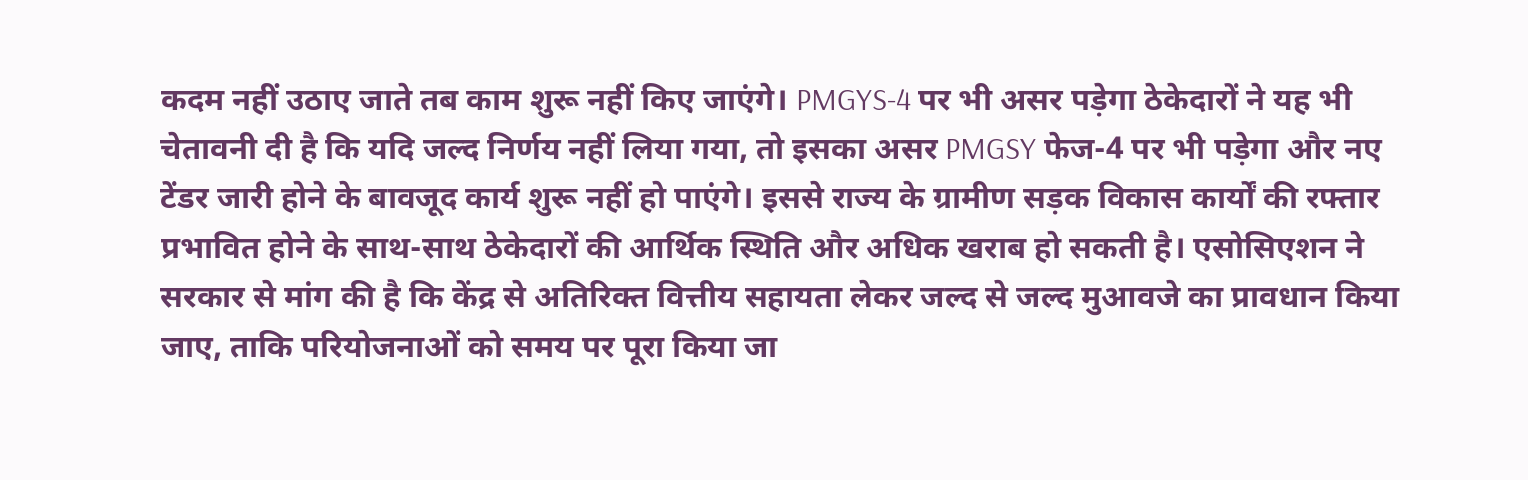कदम नहीं उठाए जाते तब काम शुरू नहीं किए जाएंगे। PMGYS-4 पर भी असर पड़ेगा ठेकेदारों ने यह भी चेतावनी दी है कि यदि जल्द निर्णय नहीं लिया गया, तो इसका असर PMGSY फेज-4 पर भी पड़ेगा और नए टेंडर जारी होने के बावजूद कार्य शुरू नहीं हो पाएंगे। इससे राज्य के ग्रामीण सड़क विकास कार्यों की रफ्तार प्रभावित होने के साथ-साथ ठेकेदारों की आर्थिक स्थिति और अधिक खराब हो सकती है। एसोसिएशन ने सरकार से मांग की है कि केंद्र से अतिरिक्त वित्तीय सहायता लेकर जल्द से जल्द मुआवजे का प्रावधान किया जाए, ताकि परियोजनाओं को समय पर पूरा किया जा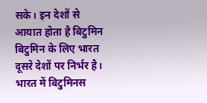सके। इन देशों से आयात होता है बिटुमिन बिटुमिन के लिए भारत दूसरे देशों पर निर्भर है। भारत में बिटुमिनस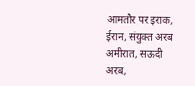आमतौर पर इराक, ईरान, संयुक्त अरब अमीरात, सऊदी अरब,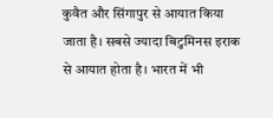कुवैत और सिंगापुर से आयात किया जाता है। सबसे ज्यादा बिटुमिनस इराक से आयात होता है। भारत में भी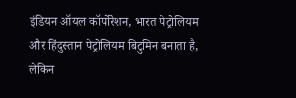इंडियन ऑयल कॉर्पोरेशन, भारत पेट्रोलियम और हिंदुस्तान पेट्रोलियम बिटुमिन बनाता है, लेकिन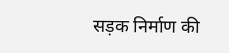सड़क निर्माण की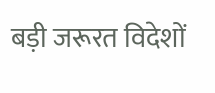बड़ी जरूरत विदेशों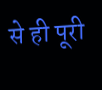से ही पूरी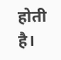होती है।